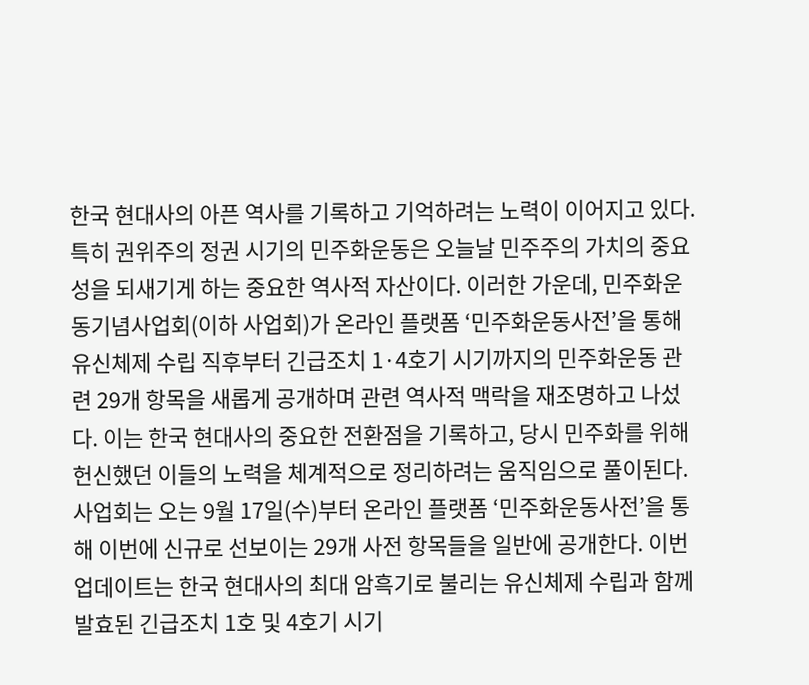한국 현대사의 아픈 역사를 기록하고 기억하려는 노력이 이어지고 있다. 특히 권위주의 정권 시기의 민주화운동은 오늘날 민주주의 가치의 중요성을 되새기게 하는 중요한 역사적 자산이다. 이러한 가운데, 민주화운동기념사업회(이하 사업회)가 온라인 플랫폼 ‘민주화운동사전’을 통해 유신체제 수립 직후부터 긴급조치 1·4호기 시기까지의 민주화운동 관련 29개 항목을 새롭게 공개하며 관련 역사적 맥락을 재조명하고 나섰다. 이는 한국 현대사의 중요한 전환점을 기록하고, 당시 민주화를 위해 헌신했던 이들의 노력을 체계적으로 정리하려는 움직임으로 풀이된다.
사업회는 오는 9월 17일(수)부터 온라인 플랫폼 ‘민주화운동사전’을 통해 이번에 신규로 선보이는 29개 사전 항목들을 일반에 공개한다. 이번 업데이트는 한국 현대사의 최대 암흑기로 불리는 유신체제 수립과 함께 발효된 긴급조치 1호 및 4호기 시기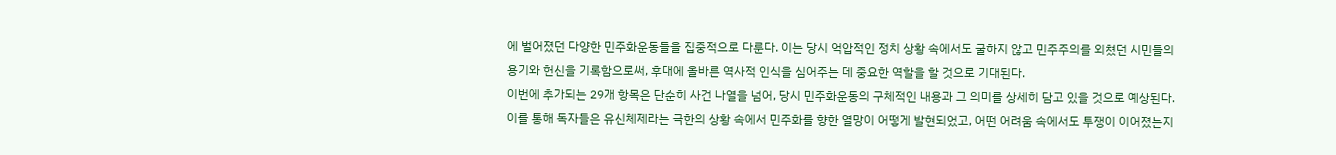에 벌어졌던 다양한 민주화운동들을 집중적으로 다룬다. 이는 당시 억압적인 정치 상황 속에서도 굴하지 않고 민주주의를 외쳤던 시민들의 용기와 헌신을 기록함으로써, 후대에 올바른 역사적 인식을 심어주는 데 중요한 역할을 할 것으로 기대된다.
이번에 추가되는 29개 항목은 단순히 사건 나열을 넘어, 당시 민주화운동의 구체적인 내용과 그 의미를 상세히 담고 있을 것으로 예상된다. 이를 통해 독자들은 유신체제라는 극한의 상황 속에서 민주화를 향한 열망이 어떻게 발현되었고, 어떤 어려움 속에서도 투쟁이 이어졌는지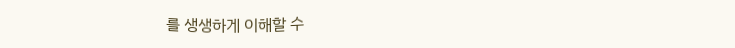를 생생하게 이해할 수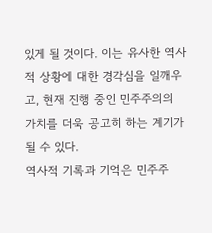있게 될 것이다. 이는 유사한 역사적 상황에 대한 경각심을 일깨우고, 현재 진행 중인 민주주의의 가치를 더욱 공고히 하는 계기가 될 수 있다.
역사적 기록과 기억은 민주주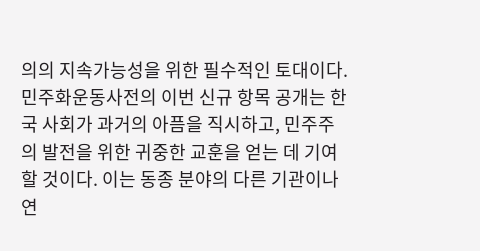의의 지속가능성을 위한 필수적인 토대이다. 민주화운동사전의 이번 신규 항목 공개는 한국 사회가 과거의 아픔을 직시하고, 민주주의 발전을 위한 귀중한 교훈을 얻는 데 기여할 것이다. 이는 동종 분야의 다른 기관이나 연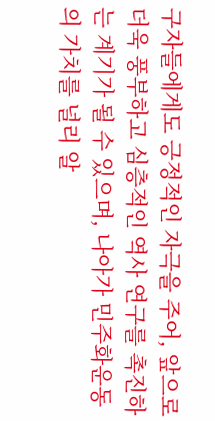구자들에게도 긍정적인 자극을 주어, 앞으로 더욱 풍부하고 심층적인 역사 연구를 촉진하는 계기가 될 수 있으며, 나아가 민주화운동의 가치를 널리 알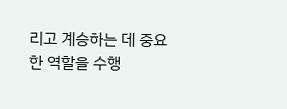리고 계승하는 데 중요한 역할을 수행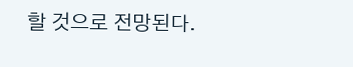할 것으로 전망된다.